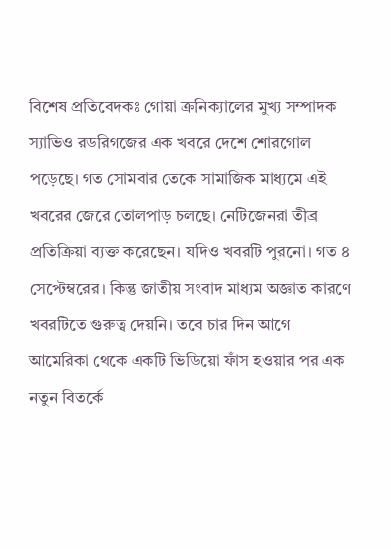বিশেষ প্রতিবেদকঃ গোয়া ক্রনিক্যালের মুখ্য সম্পাদক স্যাভিও রডরিগজের এক খবরে দেশে শোরগোল পড়েছে। গত সোমবার তেকে সামাজিক মাধ্যমে এই খবরের জেরে তোলপাড় চলছে। নেটিজেনরা তীব্র প্রতিক্রিয়া ব্যক্ত করেছেন। যদিও খবরটি পুরনো। গত ৪ সেপ্টেম্বরের। কিন্তু জাতীয় সংবাদ মাধ্যম অজ্ঞাত কারণে খবরটিতে গুরুত্ব দেয়নি। তবে চার দিন আগে আমেরিকা থেকে একটি ভিডিয়ো ফাঁস হওয়ার পর এক নতুন বিতর্কে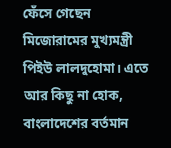ফেঁসে গেছেন মিজোরামের মুখ্যমন্ত্রী পিইউ লালদুহোমা। এতে আর কিছু না হোক, বাংলাদেশের বর্তমান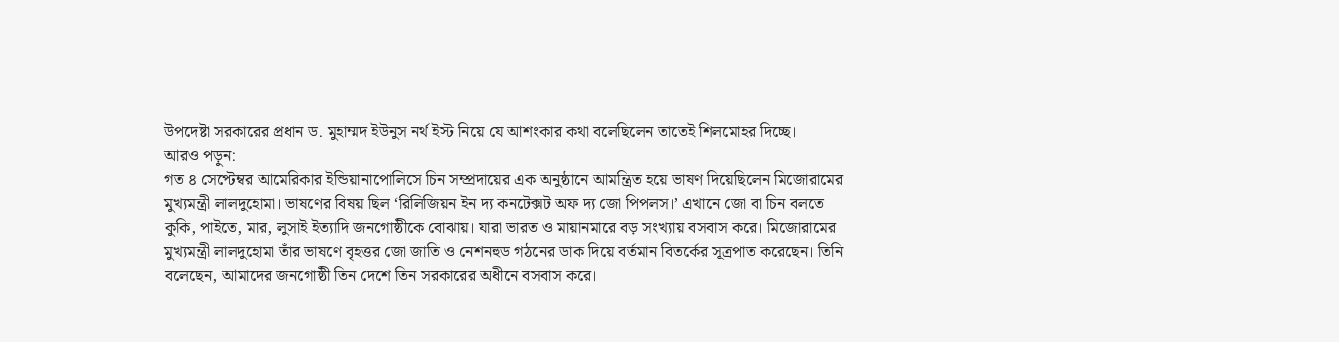উপদেষ্টা সরকারের প্রধান ড. মুহাম্মদ ইউনুস নর্থ ইস্ট নিয়ে যে আশংকার কথা বলেছিলেন তাতেই শিলমোহর দিচ্ছে।
আরও পড়ুন:
গত ৪ সেপ্টেম্বর আমেরিকার ইন্ডিয়ানাপোলিসে চিন সম্প্রদায়ের এক অনুষ্ঠানে আমন্ত্রিত হয়ে ভাষণ দিয়েছিলেন মিজোরামের মুখ্যমন্ত্রী লালদুহোমা। ভাষণের বিষয় ছিল ‘রিলিজিয়ন ইন দ্য কনটেক্সট অফ দ্য জো পিপলস।’ এখানে জো বা চিন বলতে কুকি, পাইতে, মার, লুসাই ইত্যাদি জনগোষ্ঠীকে বোঝায়। যারা ভারত ও মায়ানমারে বড় সংখ্যায় বসবাস করে। মিজোরামের মুখ্যমন্ত্রী লালদুহোমা তাঁর ভাষণে বৃহত্তর জো জাতি ও নেশনহুড গঠনের ডাক দিয়ে বর্তমান বিতর্কের সূত্রপাত করেছেন। তিনি বলেছেন, আমাদের জনগোষ্ঠী তিন দেশে তিন সরকারের অধীনে বসবাস করে।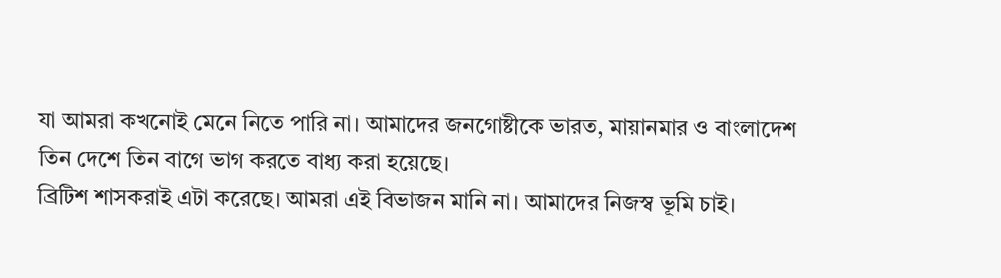যা আমরা কখনোই মেনে নিতে পারি না। আমাদের জনগোষ্টীকে ভারত, মায়ানমার ও বাংলাদেশ তিন দেশে তিন বাগে ভাগ করতে বাধ্য করা হয়েছে।
ব্রিটিশ শাসকরাই এটা করেছে। আমরা এই বিভাজন মানি না। আমাদের নিজস্ব ভূমি চাই।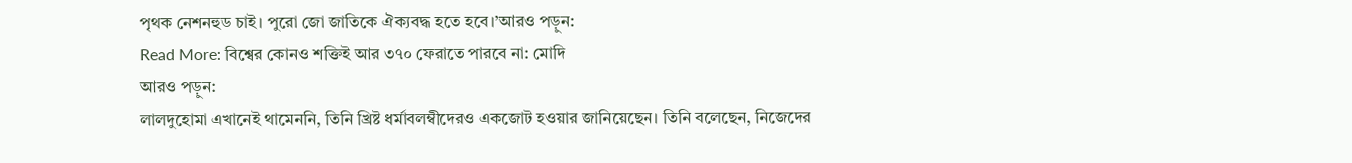পৃথক নেশনহুড চাই। পুরো জো জাতিকে ঐক্যবদ্ধ হতে হবে।’আরও পড়ুন:
Read More: বিশ্বের কোনও শক্তিই আর ৩৭০ ফেরাতে পারবে না: মোদি
আরও পড়ুন:
লালদুহোমা এখানেই থামেননি, তিনি খ্রিষ্ট ধর্মাবলম্বীদেরও একজোট হওয়ার জানিয়েছেন। তিনি বলেছেন, নিজেদের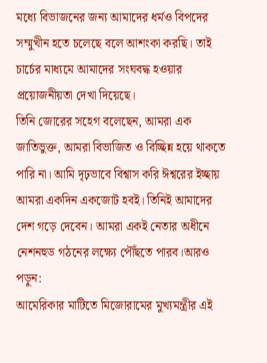মধ্যে বিভাজনের জন্য আমাদের ধর্মও বিপদের সম্মুখীন হতে চলেছে বলে আশংকা করছি। তাই চার্চের মাধ্যমে আমাদের সংঘবদ্ধ হওয়ার প্রয়োজনীয়তা দেখা দিয়েছে।
তিনি জোরের সহেগ বলেছেন, আমরা এক জাতিভুক্ত, আমরা বিভাজিত ও বিচ্ছিন্ন হয়ে থাকতে পারি না। আমি দৃঢ়ভাবে বিশ্বাস করি ঈশ্বরের ইচ্ছায় আমরা একদিন একজোট হবই। তিনিই আমাদের দেশ গড়ে দেবেন। আমরা একই নেতার অধীনে নেশনহুড গঠনের লক্ষ্যে পৌঁছতে পারব।আরও পড়ুন:
আমেরিকার মাটিতে মিজোরামের মুখ্যমন্ত্রীর এই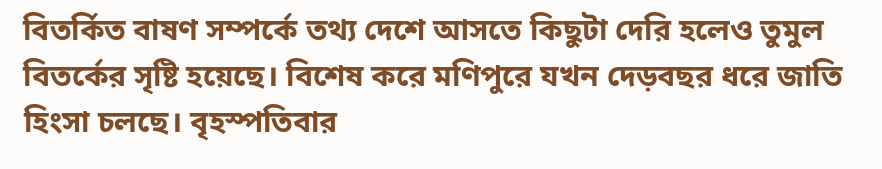বিতর্কিত বাষণ সম্পর্কে তথ্য দেশে আসতে কিছুটা দেরি হলেও তুমুল বিতর্কের সৃষ্টি হয়েছে। বিশেষ করে মণিপুরে যখন দেড়বছর ধরে জাতি হিংসা চলছে। বৃহস্পতিবার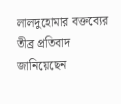লালদুহোমার বক্তব্যের তীব্র প্রতিবাদ জানিয়েছেন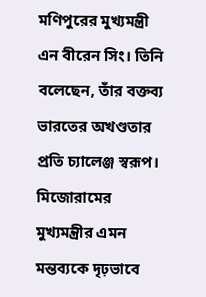মণিপুরের মুখ্যমন্ত্রী এন বীরেন সিং। তিনি বলেছেন, তাঁর বক্তব্য ভারতের অখণ্ডতার প্রতি চ্যালেঞ্জ স্বরূপ। মিজোরামের মুখ্যমন্ত্রীর এমন মন্তব্যকে দৃঢ়ভাবে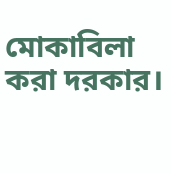মোকাবিলা করা দরকার।